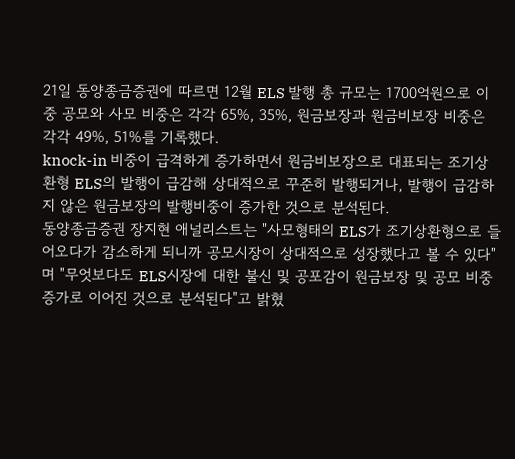21일 동양종금증권에 따르면 12월 ELS 발행 총 규모는 1700억원으로 이 중 공모와 사모 비중은 각각 65%, 35%, 원금보장과 원금비보장 비중은 각각 49%, 51%를 기록했다.
knock-in 비중이 급격하게 증가하면서 원금비보장으로 대표되는 조기상환형 ELS의 발행이 급감해 상대적으로 꾸준히 발행되거나, 발행이 급감하지 않은 원금보장의 발행비중이 증가한 것으로 분석된다.
동양종금증권 장지현 애널리스트는 "사모형태의 ELS가 조기상환형으로 들어오다가 감소하게 되니까 공모시장이 상대적으로 성장했다고 볼 수 있다"며 "무엇보다도 ELS시장에 대한 불신 및 공포감이 원금보장 및 공모 비중 증가로 이어진 것으로 분석된다"고 밝혔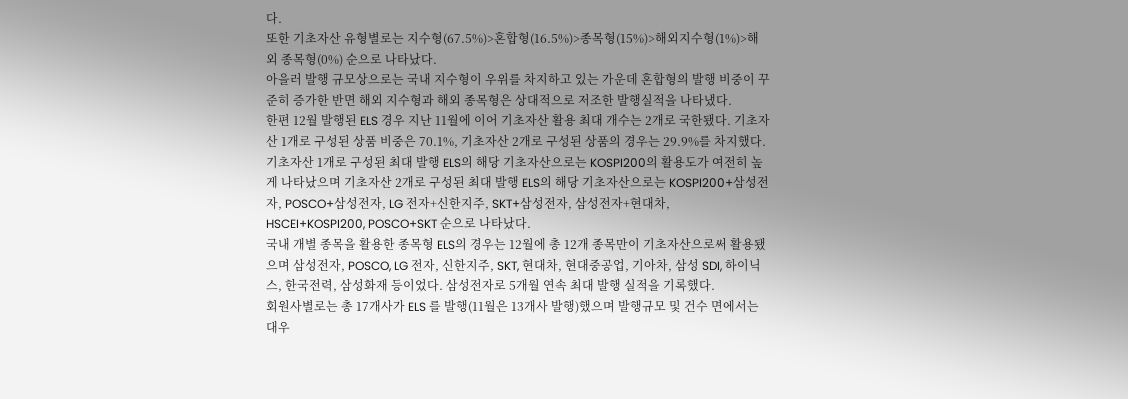다.
또한 기초자산 유형별로는 지수형(67.5%)>혼합형(16.5%)>종목형(15%)>해외지수형(1%)>해외 종목형(0%) 순으로 나타났다.
아을러 발행 규모상으로는 국내 지수형이 우위를 차지하고 있는 가운데 혼합형의 발행 비중이 꾸준히 증가한 반면 해외 지수형과 해외 종목형은 상대적으로 저조한 발행실적을 나타냈다.
한편 12월 발행된 ELS 경우 지난 11월에 이어 기초자산 활용 최대 개수는 2개로 국한됐다. 기초자산 1개로 구성된 상품 비중은 70.1%, 기초자산 2개로 구성된 상품의 경우는 29.9%를 차지했다. 기초자산 1개로 구성된 최대 발행 ELS의 해당 기초자산으로는 KOSPI200의 활용도가 여전히 높게 나타났으며 기초자산 2개로 구성된 최대 발행 ELS의 해당 기초자산으로는 KOSPI200+삼성전자, POSCO+삼성전자, LG 전자+신한지주, SKT+삼성전자, 삼성전자+현대차, HSCEI+KOSPI200, POSCO+SKT 순으로 나타났다.
국내 개별 종목을 활용한 종목형 ELS의 경우는 12월에 총 12개 종목만이 기초자산으로써 활용됐으며 삼성전자, POSCO, LG 전자, 신한지주, SKT, 현대차, 현대중공업, 기아차, 삼성 SDI, 하이닉스, 한국전력, 삼성화재 등이었다. 삼성전자로 5개월 연속 최대 발행 실적을 기록했다.
회원사별로는 총 17개사가 ELS 를 발행(11월은 13개사 발행)했으며 발행규모 및 건수 면에서는 대우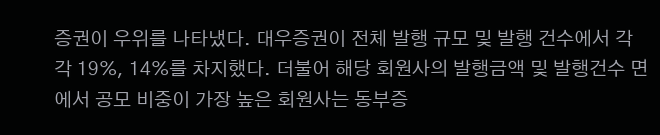증권이 우위를 나타냈다. 대우증권이 전체 발행 규모 및 발행 건수에서 각각 19%, 14%를 차지했다. 더불어 해당 회원사의 발행금액 및 발행건수 면에서 공모 비중이 가장 높은 회원사는 동부증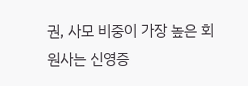권, 사모 비중이 가장 높은 회원사는 신영증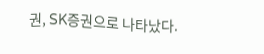권, SK증권으로 나타났다.